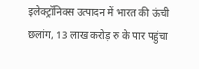इलेक्ट्रॉनिक्स उत्पादन में भारत की ऊंची छलांग, 13 लाख करोड़ रु के पार पहुंचा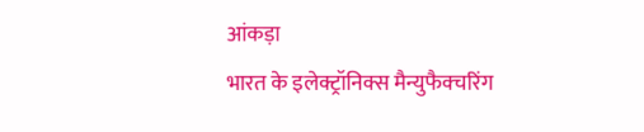आंकड़ा
भारत के इलेक्ट्रॉनिक्स मैन्युफैक्चरिंग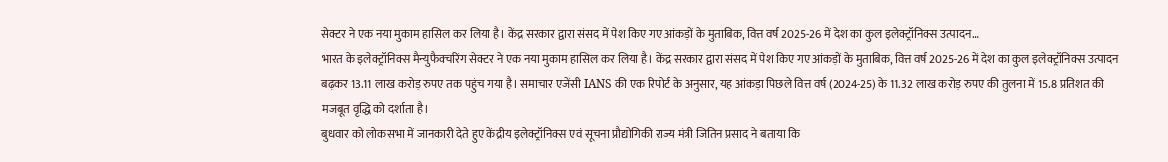सेक्टर ने एक नया मुकाम हासिल कर लिया है। केंद्र सरकार द्वारा संसद में पेश किए गए आंकड़ों के मुताबिक, वित्त वर्ष 2025-26 में देश का कुल इलेक्ट्रॉनिक्स उत्पादन…
भारत के इलेक्ट्रॉनिक्स मैन्युफैक्चरिंग सेक्टर ने एक नया मुकाम हासिल कर लिया है। केंद्र सरकार द्वारा संसद में पेश किए गए आंकड़ों के मुताबिक, वित्त वर्ष 2025-26 में देश का कुल इलेक्ट्रॉनिक्स उत्पादन बढ़कर 13.11 लाख करोड़ रुपए तक पहुंच गया है। समाचार एजेंसी IANS की एक रिपोर्ट के अनुसार, यह आंकड़ा पिछले वित्त वर्ष (2024-25) के 11.32 लाख करोड़ रुपए की तुलना में 15.8 प्रतिशत की मजबूत वृद्धि को दर्शाता है।
बुधवार को लोकसभा में जानकारी देते हुए केंद्रीय इलेक्ट्रॉनिक्स एवं सूचना प्रौद्योगिकी राज्य मंत्री जितिन प्रसाद ने बताया कि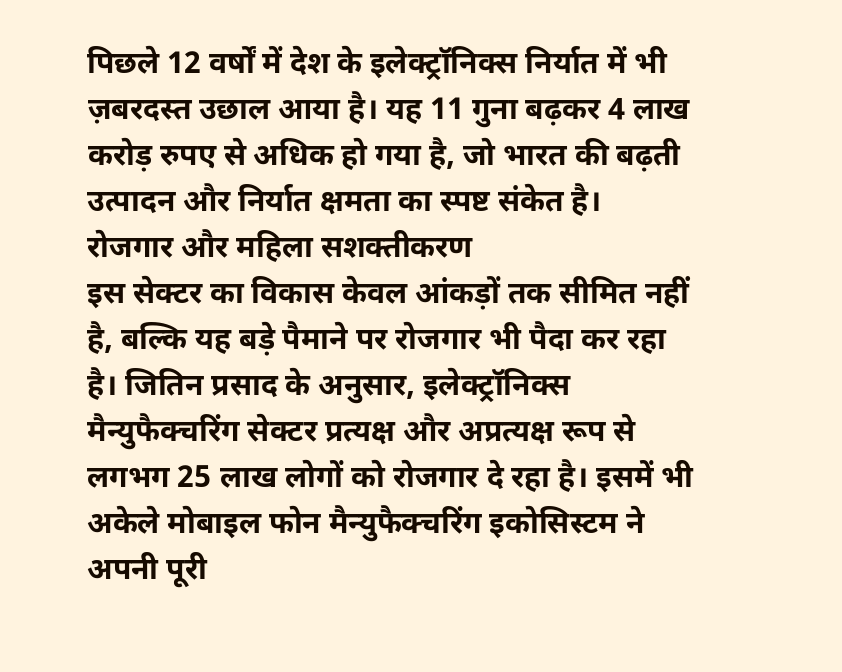पिछले 12 वर्षों में देश के इलेक्ट्रॉनिक्स निर्यात में भी ज़बरदस्त उछाल आया है। यह 11 गुना बढ़कर 4 लाख करोड़ रुपए से अधिक हो गया है, जो भारत की बढ़ती उत्पादन और निर्यात क्षमता का स्पष्ट संकेत है।
रोजगार और महिला सशक्तीकरण
इस सेक्टर का विकास केवल आंकड़ों तक सीमित नहीं है, बल्कि यह बड़े पैमाने पर रोजगार भी पैदा कर रहा है। जितिन प्रसाद के अनुसार, इलेक्ट्रॉनिक्स मैन्युफैक्चरिंग सेक्टर प्रत्यक्ष और अप्रत्यक्ष रूप से लगभग 25 लाख लोगों को रोजगार दे रहा है। इसमें भी अकेले मोबाइल फोन मैन्युफैक्चरिंग इकोसिस्टम ने अपनी पूरी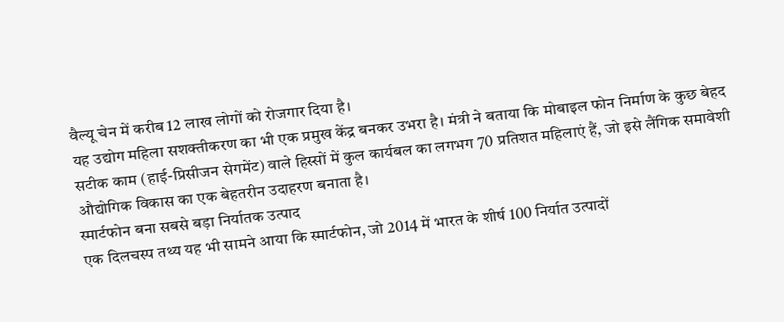वैल्यू चेन में करीब 12 लाख लोगों को रोजगार दिया है।
यह उद्योग महिला सशक्तीकरण का भी एक प्रमुख केंद्र बनकर उभरा है। मंत्री ने बताया कि मोबाइल फोन निर्माण के कुछ बेहद सटीक काम (हाई-प्रिसीजन सेगमेंट) वाले हिस्सों में कुल कार्यबल का लगभग 70 प्रतिशत महिलाएं हैं, जो इसे लैंगिक समावेशी औद्योगिक विकास का एक बेहतरीन उदाहरण बनाता है।
स्मार्टफोन बना सबसे बड़ा निर्यातक उत्पाद
एक दिलचस्प तथ्य यह भी सामने आया कि स्मार्टफोन, जो 2014 में भारत के शीर्ष 100 निर्यात उत्पादों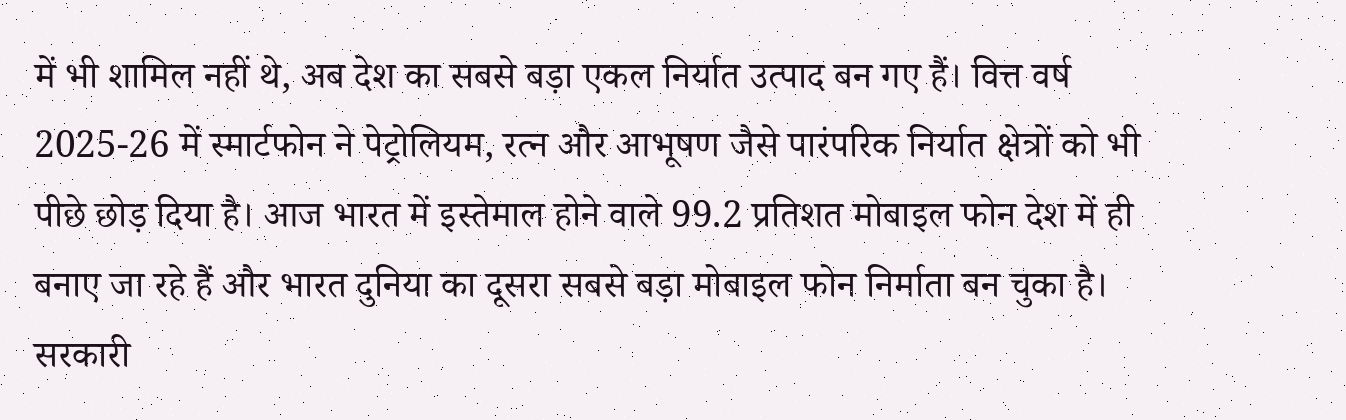में भी शामिल नहीं थे, अब देश का सबसे बड़ा एकल निर्यात उत्पाद बन गए हैं। वित्त वर्ष 2025-26 में स्मार्टफोन ने पेट्रोलियम, रत्न और आभूषण जैसे पारंपरिक निर्यात क्षेत्रों को भी पीछे छोड़ दिया है। आज भारत में इस्तेमाल होने वाले 99.2 प्रतिशत मोबाइल फोन देश में ही बनाए जा रहे हैं और भारत दुनिया का दूसरा सबसे बड़ा मोबाइल फोन निर्माता बन चुका है।
सरकारी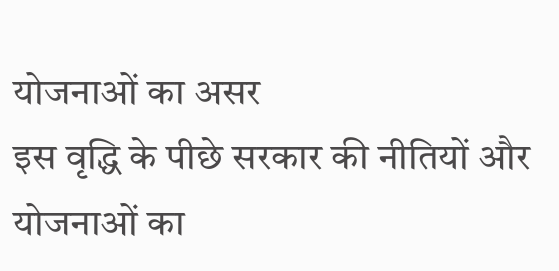योजनाओं का असर
इस वृद्धि के पीछे सरकार की नीतियों और योजनाओं का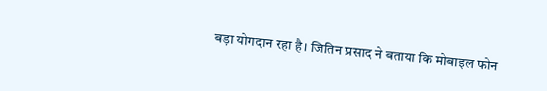बड़ा योगदान रहा है। जितिन प्रसाद ने बताया कि मोबाइल फोन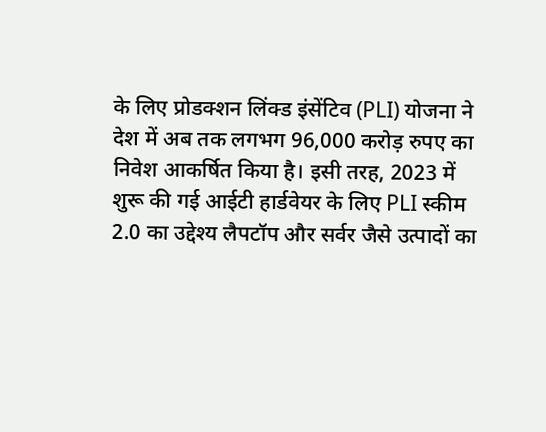के लिए प्रोडक्शन लिंक्ड इंसेंटिव (PLI) योजना ने देश में अब तक लगभग 96,000 करोड़ रुपए का निवेश आकर्षित किया है। इसी तरह, 2023 में शुरू की गई आईटी हार्डवेयर के लिए PLI स्कीम 2.0 का उद्देश्य लैपटॉप और सर्वर जैसे उत्पादों का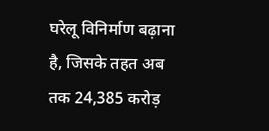घरेलू विनिर्माण बढ़ाना है, जिसके तहत अब तक 24,385 करोड़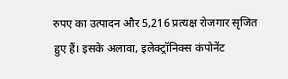रुपए का उत्पादन और 5,216 प्रत्यक्ष रोजगार सृजित हुए हैं। इसके अलावा, इलेक्ट्रॉनिक्स कंपोनेंट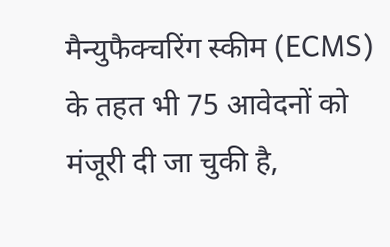मैन्युफैक्चरिंग स्कीम (ECMS) के तहत भी 75 आवेदनों को मंजूरी दी जा चुकी है,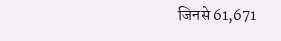जिनसे 61,671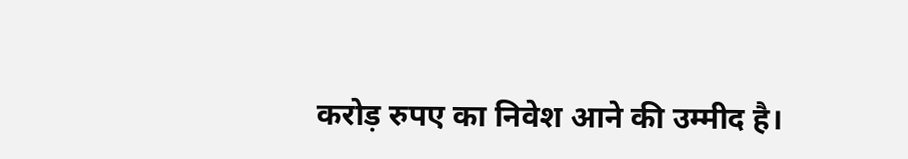करोड़ रुपए का निवेश आने की उम्मीद है।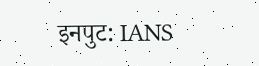इनपुट: IANS